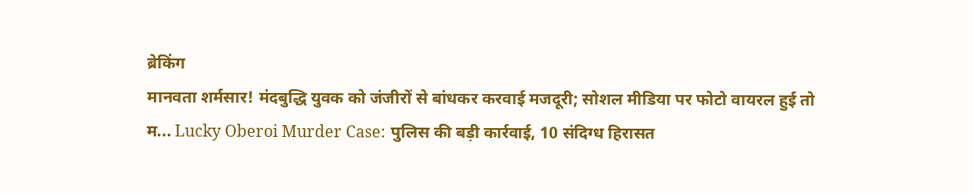ब्रेकिंग
मानवता शर्मसार! मंदबुद्धि युवक को जंजीरों से बांधकर करवाई मजदूरी; सोशल मीडिया पर फोटो वायरल हुई तो म... Lucky Oberoi Murder Case: पुलिस की बड़ी कार्रवाई, 10 संदिग्ध हिरासत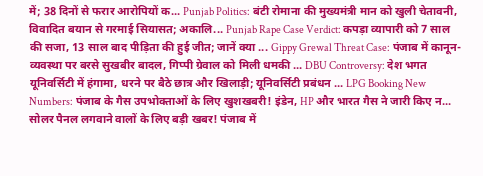में; 38 दिनों से फरार आरोपियों क... Punjab Politics: बंटी रोमाना की मुख्यमंत्री मान को खुली चेतावनी, विवादित बयान से गरमाई सियासत; अकालि... Punjab Rape Case Verdict: कपड़ा व्यापारी को 7 साल की सजा, 13 साल बाद पीड़िता की हुई जीत; जानें क्या ... Gippy Grewal Threat Case: पंजाब में कानून-व्यवस्था पर बरसे सुखबीर बादल, गिप्पी ग्रेवाल को मिली धमकी ... DBU Controversy: देश भगत यूनिवर्सिटी में हंगामा, धरने पर बैठे छात्र और खिलाड़ी; यूनिवर्सिटी प्रबंधन ... LPG Booking New Numbers: पंजाब के गैस उपभोक्ताओं के लिए खुशखबरी! इंडेन, HP और भारत गैस ने जारी किए न... सोलर पैनल लगवाने वालों के लिए बड़ी खबर! पंजाब में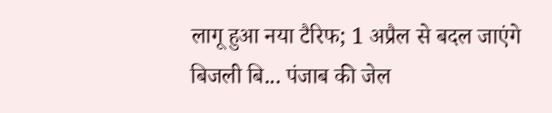लागू हुआ नया टैरिफ; 1 अप्रैल से बदल जाएंगे बिजली बि... पंजाब की जेल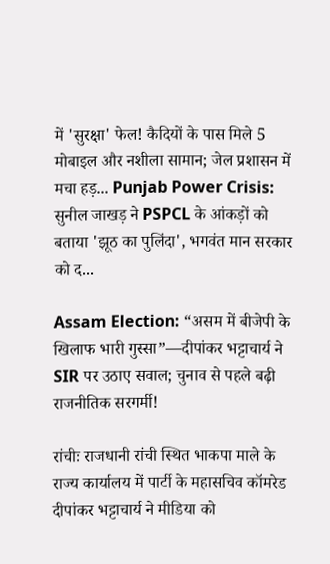में 'सुरक्षा' फेल! कैदियों के पास मिले 5 मोबाइल और नशीला सामान; जेल प्रशासन में मचा हड़... Punjab Power Crisis: सुनील जाखड़ ने PSPCL के आंकड़ों को बताया 'झूठ का पुलिंदा', भगवंत मान सरकार को द...

Assam Election: “असम में बीजेपी के खिलाफ भारी गुस्सा”—दीपांकर भट्टाचार्य ने SIR पर उठाए सवाल; चुनाव से पहले बढ़ी राजनीतिक सरगर्मी!

रांचीः राजधानी रांची स्थित भाकपा माले के राज्य कार्यालय में पार्टी के महासचिव कॉमरेड दीपांकर भट्टाचार्य ने मीडिया को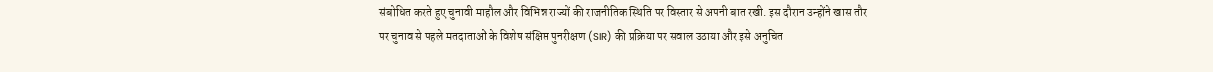संबोधित करते हुए चुनावी माहौल और विभिन्न राज्यों की राजनीतिक स्थिति पर विस्तार से अपनी बात रखी. इस दौरान उन्होंने खास तौर पर चुनाव से पहले मतदाताओं के विशेष संक्षिप्त पुनरीक्षण (SIR) की प्रक्रिया पर सवाल उठाया और इसे अनुचित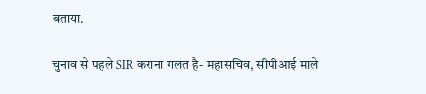बताया.

चुनाव से पहले SIR कराना गलत है- महासचिव, सीपीआई माले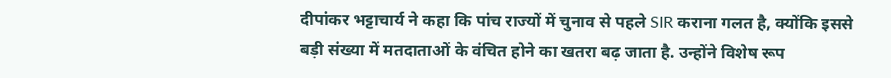दीपांकर भट्टाचार्य ने कहा कि पांच राज्यों में चुनाव से पहले SIR कराना गलत है, क्योंकि इससे बड़ी संख्या में मतदाताओं के वंचित होने का खतरा बढ़ जाता है. उन्होंने विशेष रूप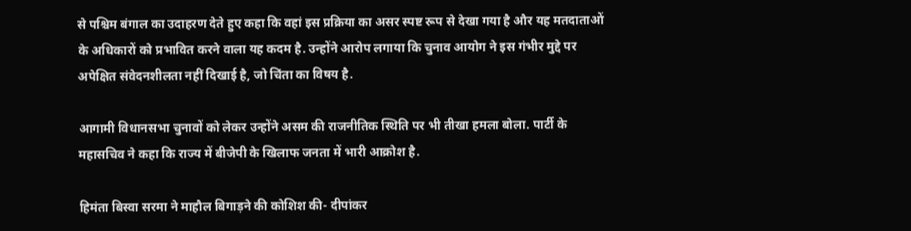से पश्चिम बंगाल का उदाहरण देते हुए कहा कि वहां इस प्रक्रिया का असर स्पष्ट रूप से देखा गया है और यह मतदाताओं के अधिकारों को प्रभावित करने वाला यह कदम है. उन्होंने आरोप लगाया कि चुनाव आयोग ने इस गंभीर मुद्दे पर अपेक्षित संवेदनशीलता नहीं दिखाई है, जो चिंता का विषय है.

आगामी विधानसभा चुनावों को लेकर उन्होंने असम की राजनीतिक स्थिति पर भी तीखा हमला बोला. पार्टी के महासचिव ने कहा कि राज्य में बीजेपी के खिलाफ जनता में भारी आक्रोश है.

हिमंता बिस्वा सरमा ने माहौल बिगाड़ने की कोशिश की- दीपांकर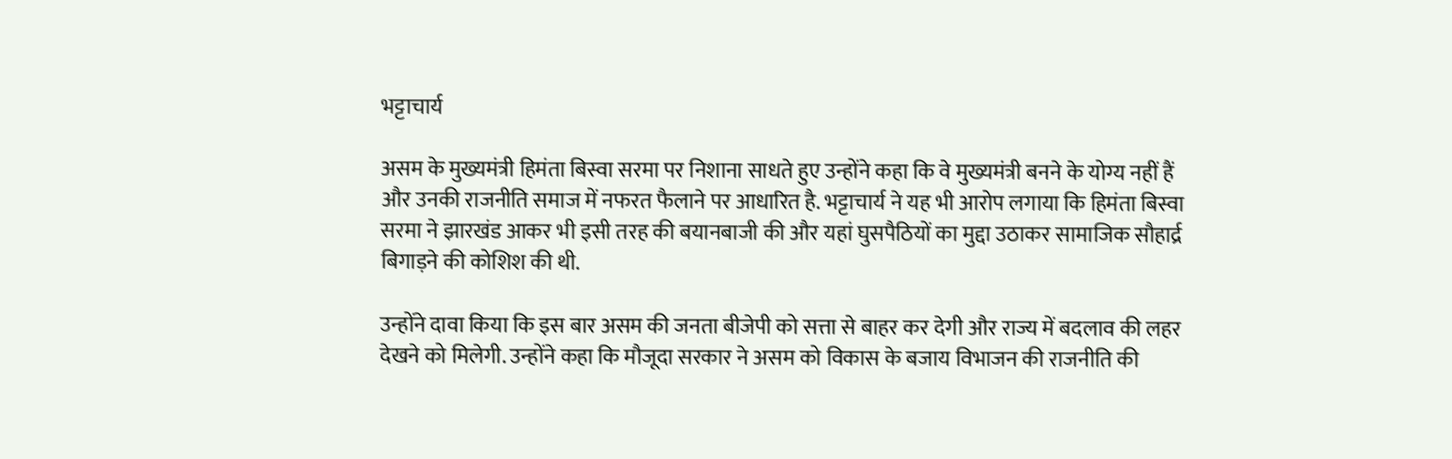भट्टाचार्य

असम के मुख्यमंत्री हिमंता बिस्वा सरमा पर निशाना साधते हुए उन्होंने कहा कि वे मुख्यमंत्री बनने के योग्य नहीं हैं और उनकी राजनीति समाज में नफरत फैलाने पर आधारित है. भट्टाचार्य ने यह भी आरोप लगाया कि हिमंता बिस्वा सरमा ने झारखंड आकर भी इसी तरह की बयानबाजी की और यहां घुसपैठियों का मुद्दा उठाकर सामाजिक सौहार्द्र बिगाड़ने की कोशिश की थी.

उन्होंने दावा किया कि इस बार असम की जनता बीजेपी को सत्ता से बाहर कर देगी और राज्य में बदलाव की लहर देखने को मिलेगी. उन्होंने कहा कि मौजूदा सरकार ने असम को विकास के बजाय विभाजन की राजनीति की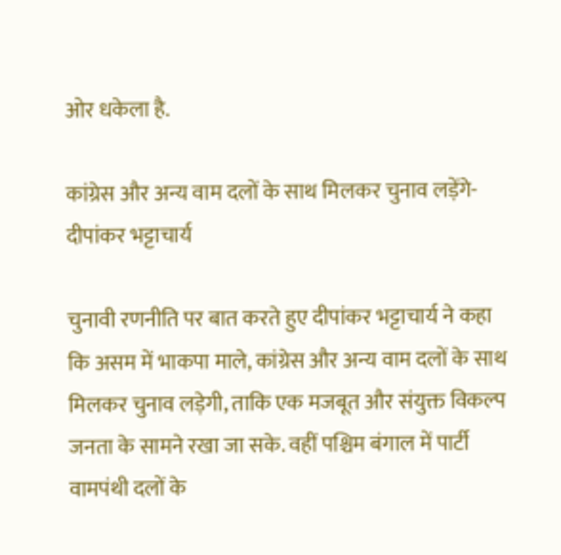ओर धकेला है.

कांग्रेस और अन्य वाम दलों के साथ मिलकर चुनाव लड़ेंगे- दीपांकर भट्टाचार्य

चुनावी रणनीति पर बात करते हुए दीपांकर भट्टाचार्य ने कहा कि असम में भाकपा माले, कांग्रेस और अन्य वाम दलों के साथ मिलकर चुनाव लड़ेगी, ताकि एक मजबूत और संयुक्त विकल्प जनता के सामने रखा जा सके. वहीं पश्चिम बंगाल में पार्टी वामपंथी दलों के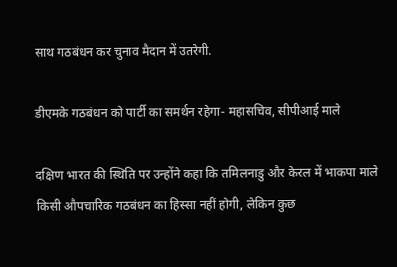साथ गठबंधन कर चुनाव मैदान में उतरेगी.

डीएमके गठबंधन को पार्टी का समर्थन रहेगा- महासचिव, सीपीआई माले

दक्षिण भारत की स्थिति पर उन्होंने कहा कि तमिलनाडु और केरल में भाकपा माले किसी औपचारिक गठबंधन का हिस्सा नहीं होगी, लेकिन कुछ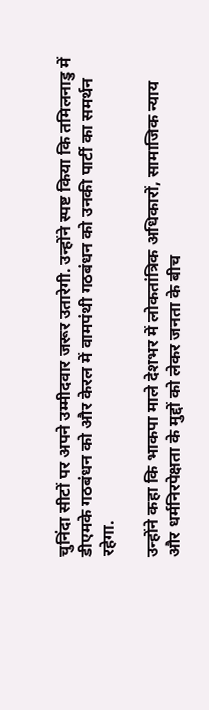चुनिंदा सीटों पर अपने उम्मीदवार जरूर उतारेगी. उन्होंने स्पष्ट किया कि तमिलनाडु में डीएमके गठबंधन को और केरल में वामपंथी गठबंधन को उनकी पार्टी का समर्थन रहेगा.

उन्होंने कहा कि भाकपा माले देशभर में लोकतांत्रिक अधिकारों, सामाजिक न्याय और धर्मनिरपेक्षता के मुद्दों को लेकर जनता के बीच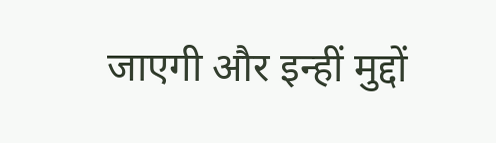जाएगी और इन्हीं मुद्दों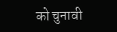को चुनावी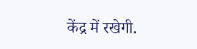केंद्र में रखेगी.